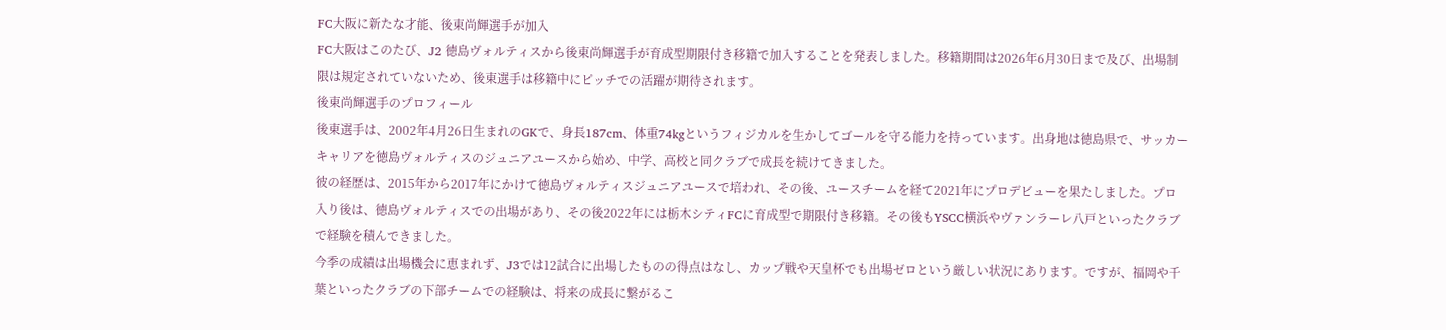FC大阪に新たな才能、後東尚輝選手が加入
FC大阪はこのたび、J2 徳島ヴォルティスから後東尚輝選手が育成型期限付き移籍で加入することを発表しました。移籍期間は2026年6月30日まで及び、出場制限は規定されていないため、後東選手は移籍中にピッチでの活躍が期待されます。
後東尚輝選手のプロフィール
後東選手は、2002年4月26日生まれのGKで、身長187cm、体重74kgというフィジカルを生かしてゴールを守る能力を持っています。出身地は徳島県で、サッカーキャリアを徳島ヴォルティスのジュニアユースから始め、中学、高校と同クラブで成長を続けてきました。
彼の経歴は、2015年から2017年にかけて徳島ヴォルティスジュニアユースで培われ、その後、ユースチームを経て2021年にプロデビューを果たしました。プロ入り後は、徳島ヴォルティスでの出場があり、その後2022年には栃木シティFCに育成型で期限付き移籍。その後もYSCC横浜やヴァンラーレ八戸といったクラブで経験を積んできました。
今季の成績は出場機会に恵まれず、J3では12試合に出場したものの得点はなし、カップ戦や天皇杯でも出場ゼロという厳しい状況にあります。ですが、福岡や千葉といったクラブの下部チームでの経験は、将来の成長に繋がるこ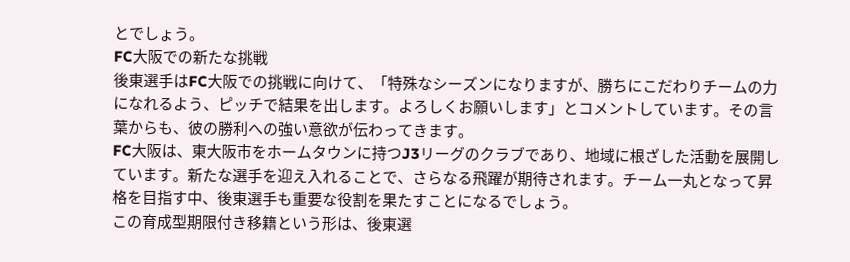とでしょう。
FC大阪での新たな挑戦
後東選手はFC大阪での挑戦に向けて、「特殊なシーズンになりますが、勝ちにこだわりチームの力になれるよう、ピッチで結果を出します。よろしくお願いします」とコメントしています。その言葉からも、彼の勝利への強い意欲が伝わってきます。
FC大阪は、東大阪市をホームタウンに持つJ3リーグのクラブであり、地域に根ざした活動を展開しています。新たな選手を迎え入れることで、さらなる飛躍が期待されます。チーム一丸となって昇格を目指す中、後東選手も重要な役割を果たすことになるでしょう。
この育成型期限付き移籍という形は、後東選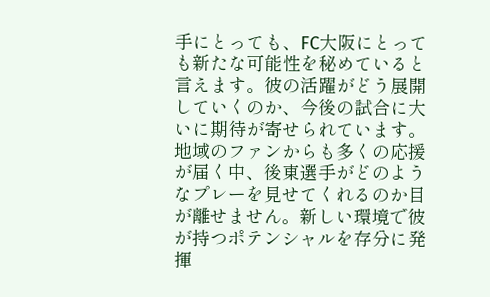手にとっても、FC大阪にとっても新たな可能性を秘めていると言えます。彼の活躍がどう展開していくのか、今後の試合に大いに期待が寄せられています。地域のファンからも多くの応援が届く中、後東選手がどのようなプレーを見せてくれるのか目が離せません。新しい環境で彼が持つポテンシャルを存分に発揮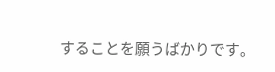することを願うばかりです。